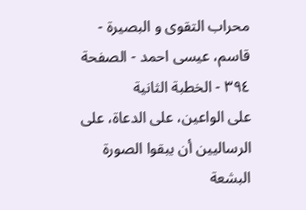محراب التقوى و البصيرة - قاسم، عيسى احمد - الصفحة ٣٩٤ - الخطبة الثانية
على الواعين، على الدعاة، على الرساليين أن يبقوا الصورة البشعة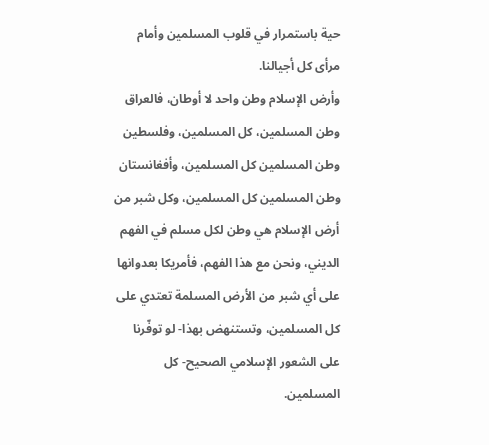حية باستمرار في قلوب المسلمين وأمام مرأى كل أجيالنا.
وأرض الإسلام وطن واحد لا أوطان، فالعراق وطن المسلمين، كل المسلمين، وفلسطين وطن المسلمين كل المسلمين، وأفغانستان وطن المسلمين كل المسلمين، وكل شبر من أرض الإسلام هي وطن لكل مسلم في الفهم الديني، ونحن مع هذا الفهم، فأمريكا بعدوانها على أي شبر من الأرض المسلمة تعتدي على كل المسلمين، وتستنهض بهذا- لو توفّرنا على الشعور الإسلامي الصحيح- كل المسلمين.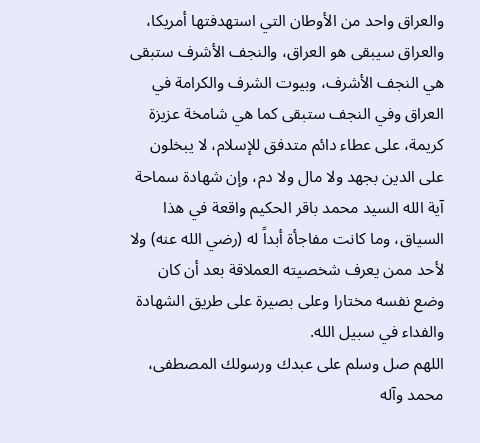والعراق واحد من الأوطان التي استهدفتها أمريكا، والعراق سيبقى هو العراق، والنجف الأشرف ستبقى هي النجف الأشرف، وبيوت الشرف والكرامة في العراق وفي النجف ستبقى كما هي شامخة عزيزة كريمة، على عطاء دائم متدفق للإسلام، لا يبخلون على الدين بجهد ولا مال ولا دم، وإن شهادة سماحة آية الله السيد محمد باقر الحكيم واقعة في هذا السياق، وما كانت مفاجأة أبداً له (رضي الله عنه) ولا لأحد ممن يعرف شخصيته العملاقة بعد أن كان وضع نفسه مختارا وعلى بصيرة على طريق الشهادة والفداء في سبيل الله.
اللهم صل وسلم على عبدك ورسولك المصطفى، محمد وآله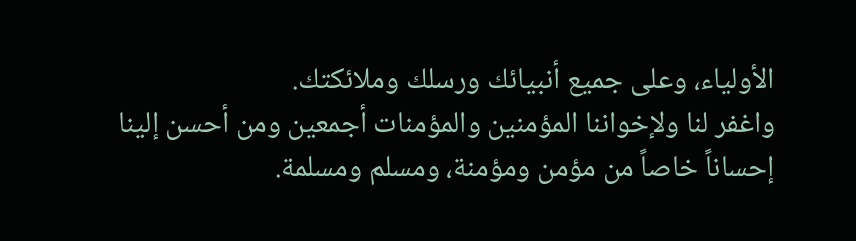الأولياء، وعلى جميع أنبيائك ورسلك وملائكتك.
واغفر لنا ولإخواننا المؤمنين والمؤمنات أجمعين ومن أحسن إلينا إحساناً خاصاً من مؤمن ومؤمنة، ومسلم ومسلمة.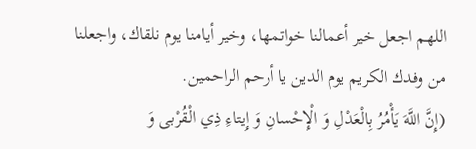اللهم اجعل خير أعمالنا خواتمها، وخير أيامنا يوم نلقاك، واجعلنا من وفدك الكريم يوم الدين يا أرحم الراحمين.
(إِنَّ اللَّهَ يَأْمُرُ بِالْعَدْلِ وَ الْإِحْسانِ وَ إِيتاءِ ذِي الْقُرْبى وَ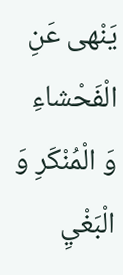يَنْهى عَنِ الْفَحْشاءِ وَ الْمُنْكَرِ وَ الْبَغْيِ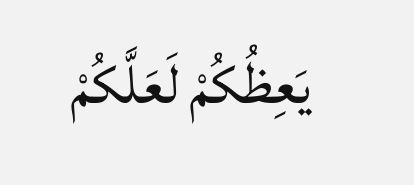يَعِظُكُمْ لَعَلَّكُمْ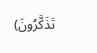تَذَكَّرُونَ)